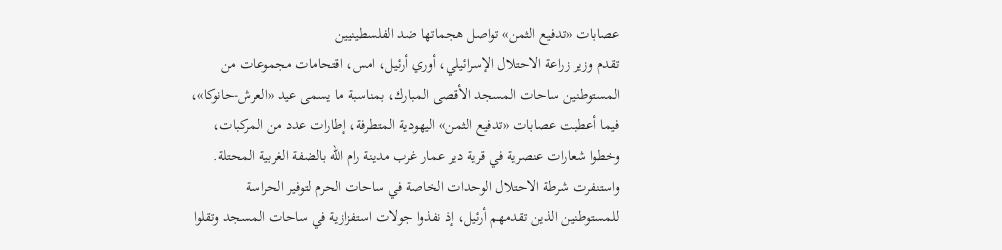عصابات «تدفيع الثمن» تواصل هجماتها ضد الفلسطينيين
تقدم وزير زراعة الاحتلال الإسرائيلي، أوري أرئيل، امس، اقتحامات مجموعات من المستوطنين ساحات المسجد الأقصى المبارك، بمناسبة ما يسمى عيد «العرش-حانوكا»، فيما أعطبت عصابات «تدفيع الثمن» اليهودية المتطرفة، إطارات عدد من المركبات، وخطوا شعارات عنصرية في قرية دير عمار غرب مدينة رام الله بالضفة الغربية المحتلة.
واستنفرت شرطة الاحتلال الوحدات الخاصة في ساحات الحرم لتوفير الحراسة للمستوطنين الذين تقدمهم أرئيل، إذ نفذوا جولات استفزازية في ساحات المسجد وتقلوا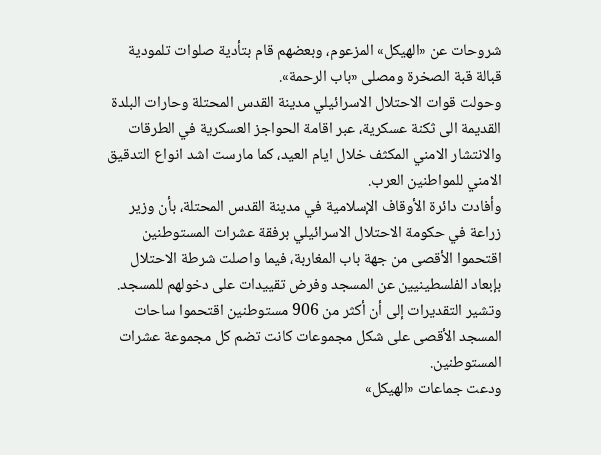شروحات عن «الهيكل» المزعوم، وبعضهم قام بتأدية صلوات تلمودية قبالة قبة الصخرة ومصلى «باب الرحمة».
وحولت قوات الاحتلال الاسرائيلي مدينة القدس المحتلة وحارات البلدة القديمة الى ثكنة عسكرية، عبر اقامة الحواجز العسكرية في الطرقات والانتشار الامني المكثف خلال ايام العيد، كما مارست اشد انواع التدقيق الامني للمواطنين العرب.
وأفادت دائرة الأوقاف الإسلامية في مدينة القدس المحتلة، بأن وزير زراعة في حكومة الاحتلال الاسرائيلي برفقة عشرات المستوطنين اقتحموا الأقصى من جهة باب المغاربة، فيما واصلت شرطة الاحتلال بإبعاد الفلسطينيين عن المسجد وفرض تقييدات على دخولهم للمسجد.
وتشير التقديرات إلى أن أكثر من 906 مستوطنين اقتحموا ساحات المسجد الأقصى على شكل مجموعات كانت تضم كل مجموعة عشرات المستوطنين.
ودعت جماعات «الهيكل»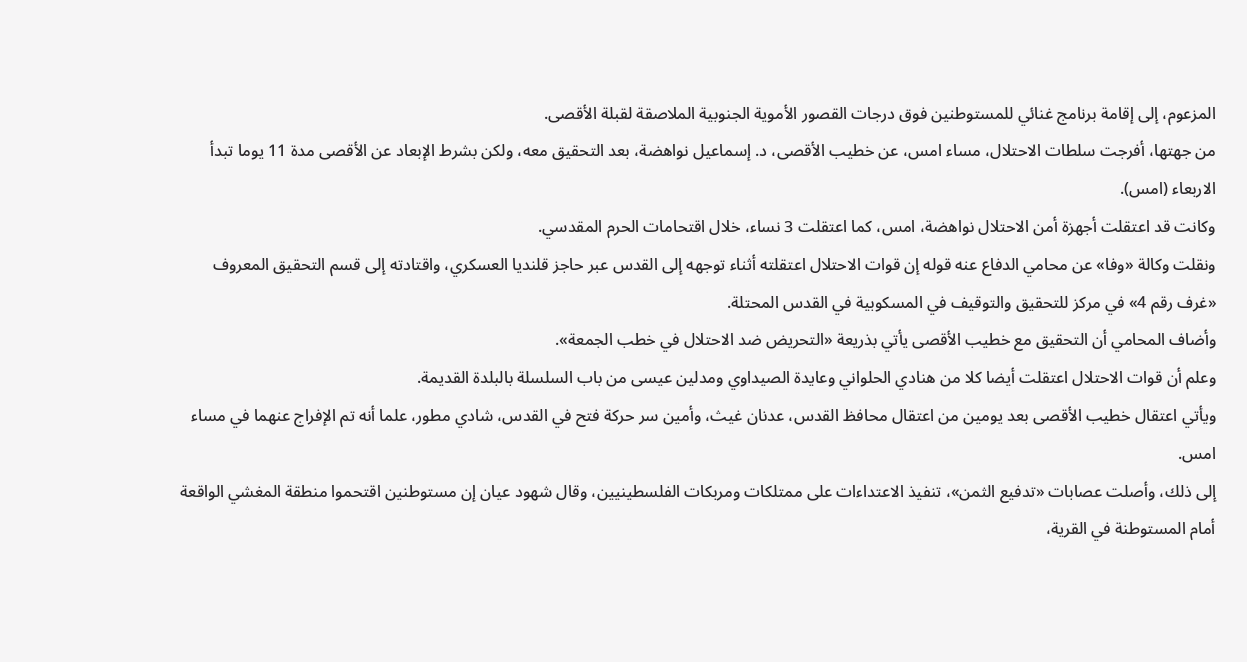المزعوم، إلى إقامة برنامج غنائي للمستوطنين فوق درجات القصور الأموية الجنوبية الملاصقة لقبلة الأقصى.
من جهتها، أفرجت سلطات الاحتلال، مساء امس، عن خطيب الأقصى، د. إسماعيل نواهضة، بعد التحقيق معه، ولكن بشرط الإبعاد عن الأقصى مدة 11 يوما تبدأ الاربعاء (امس).
وكانت قد اعتقلت أجهزة أمن الاحتلال نواهضة، امس، كما اعتقلت 3 نساء، خلال اقتحامات الحرم المقدسي.
ونقلت وكالة «وفا» عن محامي الدفاع عنه قوله إن قوات الاحتلال اعتقلته أثناء توجهه إلى القدس عبر حاجز قلنديا العسكري، واقتادته إلى قسم التحقيق المعروف «غرف رقم 4» في مركز للتحقيق والتوقيف في المسكوبية في القدس المحتلة.
وأضاف المحامي أن التحقيق مع خطيب الأقصى يأتي بذريعة «التحريض ضد الاحتلال في خطب الجمعة».
وعلم أن قوات الاحتلال اعتقلت أيضا كلا من هنادي الحلواني وعايدة الصيداوي ومدلين عيسى من باب السلسلة بالبلدة القديمة.
ويأتي اعتقال خطيب الأقصى بعد يومين من اعتقال محافظ القدس، عدنان غيث، وأمين سر حركة فتح في القدس، شادي مطور، علما أنه تم الإفراج عنهما في مساء امس.
إلى ذلك، وأصلت عصابات «تدفيع الثمن»، تنفيذ الاعتداءات على ممتلكات ومربكات الفلسطينيين، وقال شهود عيان إن مستوطنين اقتحموا منطقة المغشي الواقعة أمام المستوطنة في القرية،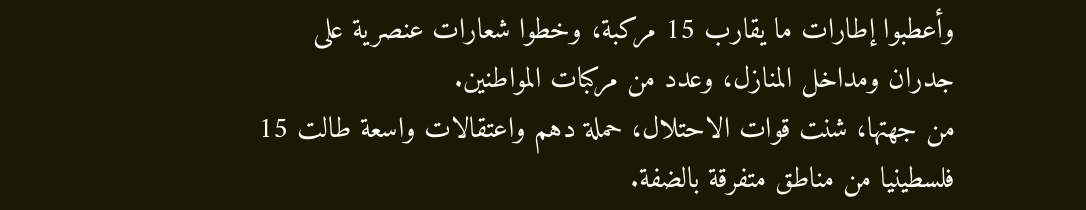وأعطبوا إطارات ما يقارب 15 مركبة، وخطوا شعارات عنصرية على جدران ومداخل المنازل، وعدد من مركبات المواطنين.
من جهتها، شنت قوات الاحتلال، حملة دهم واعتقالات واسعة طالت 15 فلسطينيا من مناطق متفرقة بالضفة.